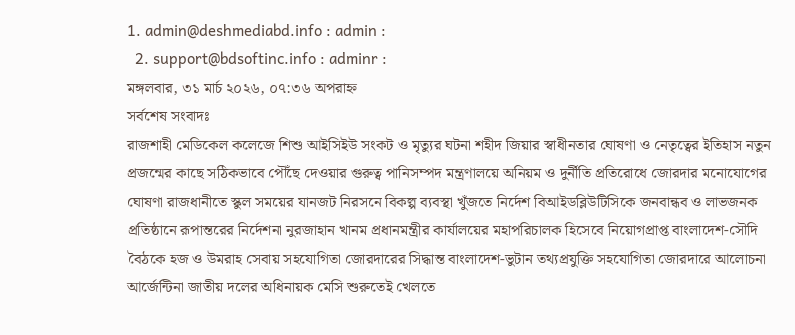1. admin@deshmediabd.info : admin :
  2. support@bdsoftinc.info : adminr :
মঙ্গলবার, ৩১ মার্চ ২০২৬, ০৭:৩৬ অপরাহ্ন
সর্বশেষ সংবাদঃ
রাজশাহী মেডিকেল কলেজে শিশু আইসিইউ সংকট ও মৃত্যুর ঘটনা শহীদ জিয়ার স্বাধীনতার ঘোষণা ও নেতৃত্বের ইতিহাস নতুন প্রজন্মের কাছে সঠিকভাবে পৌঁছে দেওয়ার গুরুত্ব পানিসম্পদ মন্ত্রণালয়ে অনিয়ম ও দুর্নীতি প্রতিরোধে জোরদার মনোযোগের ঘোষণা রাজধানীতে স্কুল সময়ের যানজট নিরসনে বিকল্প ব্যবস্থা খুঁজতে নির্দেশ বিআইডব্লিউটিসিকে জনবান্ধব ও লাভজনক প্রতিষ্ঠানে রূপান্তরের নির্দেশনা নুরজাহান খানম প্রধানমন্ত্রীর কার্যালয়ের মহাপরিচালক হিসেবে নিয়োগপ্রাপ্ত বাংলাদেশ-সৌদি বৈঠকে হজ ও উমরাহ সেবায় সহযোগিতা জোরদারের সিদ্ধান্ত বাংলাদেশ-ভুটান তথ্যপ্রযুক্তি সহযোগিতা জোরদারে আলোচনা আর্জেন্টিনা জাতীয় দলের অধিনায়ক মেসি শুরুতেই খেলতে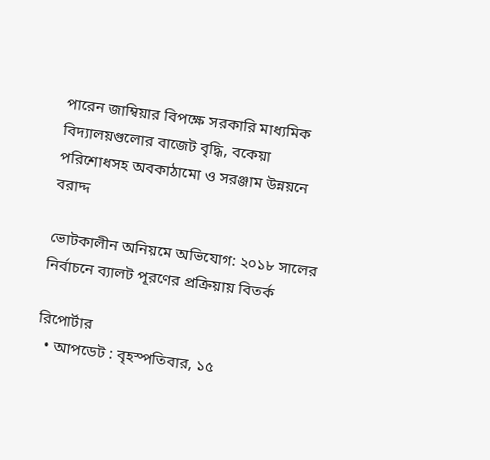পারেন জাম্বিয়ার বিপক্ষে সরকারি মাধ্যমিক বিদ্যালয়গুলোর বাজেট বৃদ্ধি, বকেয়া পরিশোধসহ অবকাঠামো ও সরঞ্জাম উন্নয়নে বরাদ্দ

ভোটকালীন অনিয়মে অভিযোগ: ২০১৮ সালের নির্বাচনে ব্যালট পূরণের প্রক্রিয়ায় বিতর্ক

রিপোর্টার
  • আপডেট : বৃহস্পতিবার, ১৫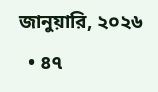জানুয়ারি, ২০২৬
  • ৪৭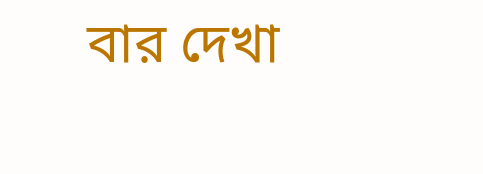বার দেখা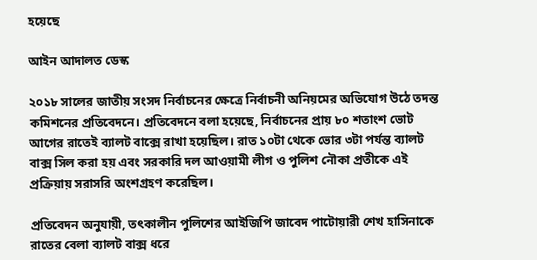হয়েছে

আইন আদালত ডেস্ক

২০১৮ সালের জাতীয় সংসদ নির্বাচনের ক্ষেত্রে নির্বাচনী অনিয়মের অভিযোগ উঠে তদন্ত কমিশনের প্রতিবেদনে। প্রতিবেদনে বলা হয়েছে, নির্বাচনের প্রায় ৮০ শতাংশ ভোট আগের রাতেই ব্যালট বাক্সে রাখা হয়েছিল। রাত ১০টা থেকে ভোর ৩টা পর্যন্ত ব্যালট বাক্স সিল করা হয় এবং সরকারি দল আওয়ামী লীগ ও পুলিশ নৌকা প্রতীকে এই প্রক্রিয়ায় সরাসরি অংশগ্রহণ করেছিল।

প্রতিবেদন অনুযায়ী, তৎকালীন পুলিশের আইজিপি জাবেদ পাটোয়ারী শেখ হাসিনাকে রাতের বেলা ব্যালট বাক্স ধরে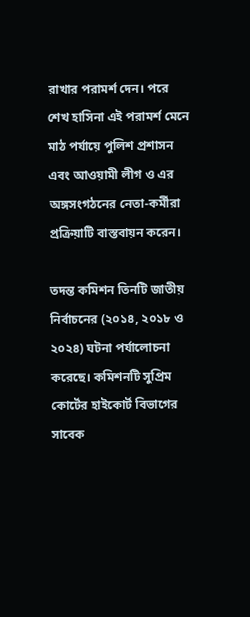রাখার পরামর্শ দেন। পরে শেখ হাসিনা এই পরামর্শ মেনে মাঠ পর্যায়ে পুলিশ প্রশাসন এবং আওয়ামী লীগ ও এর অঙ্গসংগঠনের নেতা-কর্মীরা প্রক্রিয়াটি বাস্তবায়ন করেন।

তদন্ত কমিশন তিনটি জাতীয় নির্বাচনের (২০১৪, ২০১৮ ও ২০২৪) ঘটনা পর্যালোচনা করেছে। কমিশনটি সুপ্রিম কোর্টের হাইকোর্ট বিভাগের সাবেক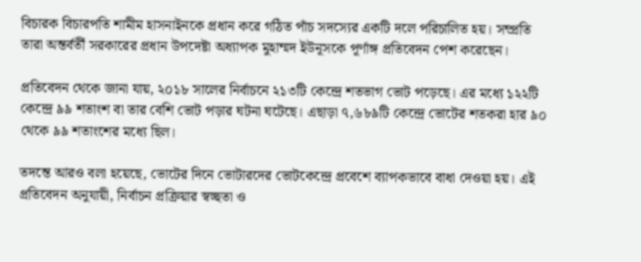বিচারক বিচারপতি শামীম হাসনাইনকে প্রধান করে গঠিত পাঁচ সদস্যের একটি দলে পরিচালিত হয়। সম্প্রতি তারা অন্তর্বর্তী সরকারের প্রধান উপদেষ্টা অধ্যাপক মুহাম্মদ ইউনূসকে পূর্ণাঙ্গ প্রতিবেদন পেশ করেছেন।

প্রতিবেদন থেকে জানা যায়, ২০১৮ সালের নির্বাচনে ২১৩টি কেন্দ্রে শতভাগ ভোট পড়েছে। এর মধ্যে ১২২টি কেন্দ্রে ৯৯ শতাংশ বা তার বেশি ভোট পড়ার ঘটনা ঘটেছে। এছাড়া ৭,৬৮৯টি কেন্দ্রে ভোটের শতকরা হার ৯০ থেকে ৯৯ শতাংশের মধ্যে ছিল।

তদন্তে আরও বলা হয়েছে, ভোটের দিনে ভোটারদের ভোটকেন্দ্রে প্রবেশে ব্যাপকভাবে বাধা দেওয়া হয়। এই প্রতিবেদন অনুযায়ী, নির্বাচন প্রক্রিয়ার স্বচ্ছতা ও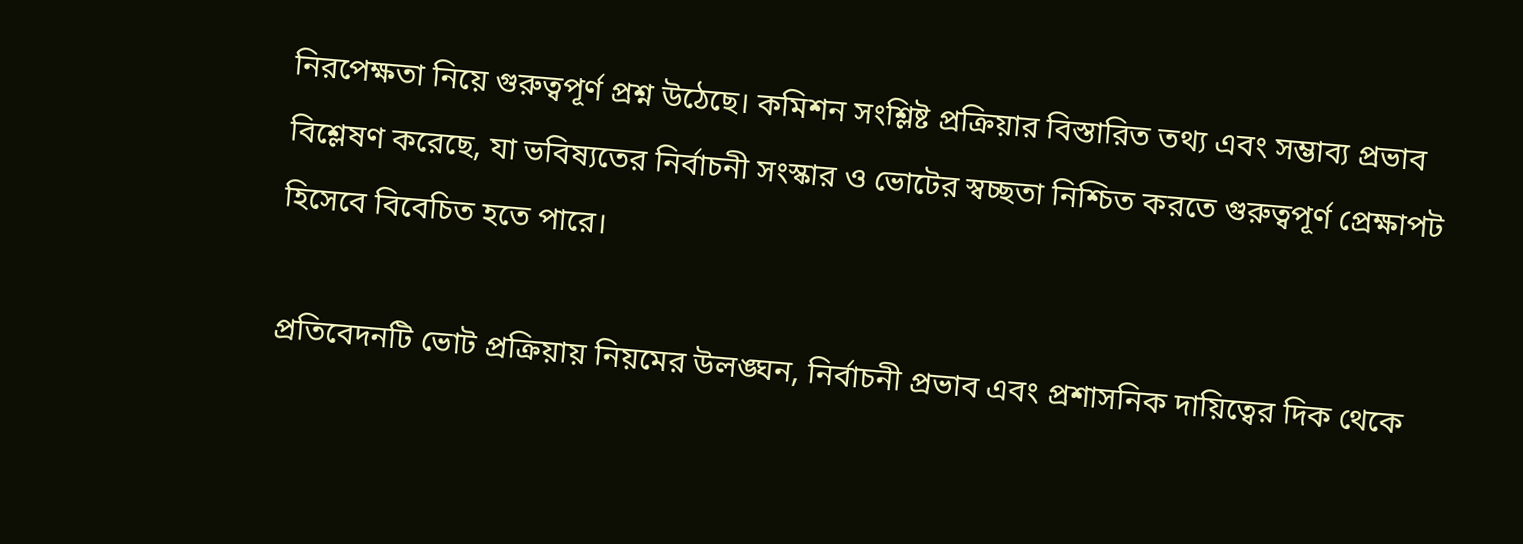নিরপেক্ষতা নিয়ে গুরুত্বপূর্ণ প্রশ্ন উঠেছে। কমিশন সংশ্লিষ্ট প্রক্রিয়ার বিস্তারিত তথ্য এবং সম্ভাব্য প্রভাব বিশ্লেষণ করেছে, যা ভবিষ্যতের নির্বাচনী সংস্কার ও ভোটের স্বচ্ছতা নিশ্চিত করতে গুরুত্বপূর্ণ প্রেক্ষাপট হিসেবে বিবেচিত হতে পারে।

প্রতিবেদনটি ভোট প্রক্রিয়ায় নিয়মের উলঙ্ঘন, নির্বাচনী প্রভাব এবং প্রশাসনিক দায়িত্বের দিক থেকে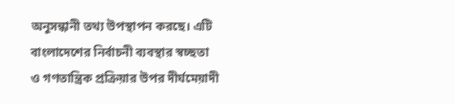অনুসন্ধানী তথ্য উপস্থাপন করছে। এটি বাংলাদেশের নির্বাচনী ব্যবস্থার স্বচ্ছতা ও গণতান্ত্রিক প্রক্রিয়ার উপর দীর্ঘমেয়াদী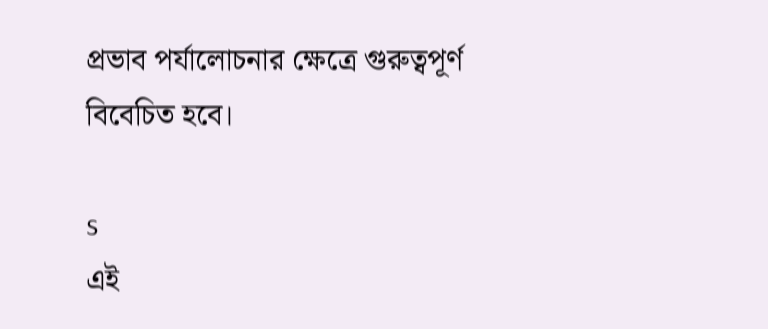প্রভাব পর্যালোচনার ক্ষেত্রে গুরুত্বপূর্ণ বিবেচিত হবে।

s
এই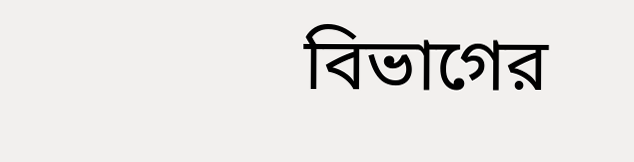বিভাগের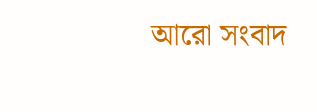আরো সংবাদ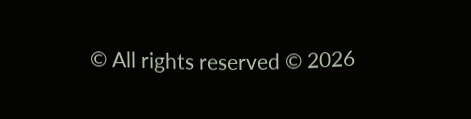© All rights reserved © 2026